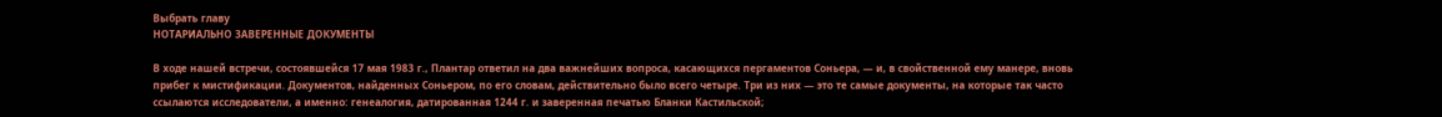Выбрать главу
НОТАРИАЛЬНО ЗАВЕРЕННЫЕ ДОКУМЕНТЫ

В ходе нашей встречи, состоявшейся 17 мая 1983 г., Плантар ответил на два важнейших вопроса, касающихся пергаментов Соньера, — и, в свойственной ему манере, вновь прибег к мистификации. Документов, найденных Соньером, по его словам, действительно было всего четыре. Три из них — это те самые документы, на которые так часто ссылаются исследователи, а именно: генеалогия, датированная 1244 г. и заверенная печатью Бланки Кастильской;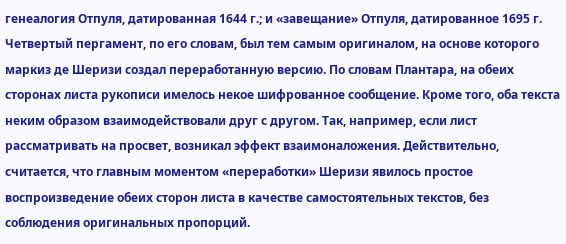генеалогия Отпуля, датированная 1644 г.; и «завещание» Отпуля, датированное 1695 г. Четвертый пергамент, по его словам, был тем самым оригиналом, на основе которого маркиз де Шеризи создал переработанную версию. По словам Плантара, на обеих сторонах листа рукописи имелось некое шифрованное сообщение. Кроме того, оба текста неким образом взаимодействовали друг с другом. Так, например, если лист рассматривать на просвет, возникал эффект взаимоналожения. Действительно, считается, что главным моментом «переработки» Шеризи явилось простое воспроизведение обеих сторон листа в качестве самостоятельных текстов, без соблюдения оригинальных пропорций.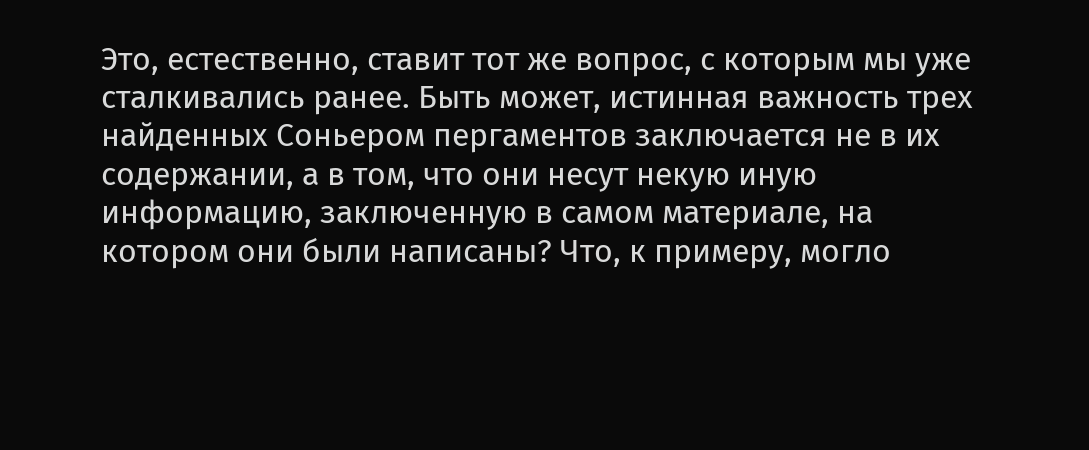Это, естественно, ставит тот же вопрос, с которым мы уже сталкивались ранее. Быть может, истинная важность трех найденных Соньером пергаментов заключается не в их содержании, а в том, что они несут некую иную информацию, заключенную в самом материале, на котором они были написаны? Что, к примеру, могло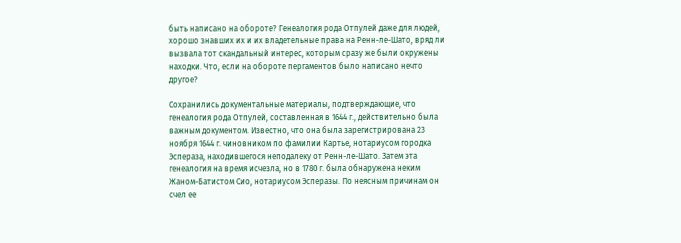быть написано на обороте? Генеалогия рода Отпулей даже для людей, хорошо знавших их и их владетельные права на Ренн-ле-Шато, вряд ли вызвала тот скандальный интерес, которым сразу же были окружены находки. Что, если на обороте пергаментов было написано нечто другое?

Сохранились документальные материалы, подтверждающие, что генеалогия рода Отпулей, составленная в 1644 г., действительно была важным документом. Известно, что она была зарегистрирована 23 ноября 1644 г. чиновником по фамилии Картье, нотариусом городка Эспераза, находившегося неподалеку от Ренн-ле-Шато. Затем эта генеалогия на время исчезла, но в 1780 г. была обнаружена неким Жаном-Батистом Сио, нотариусом Эсперазы. По неясным причинам он счел ее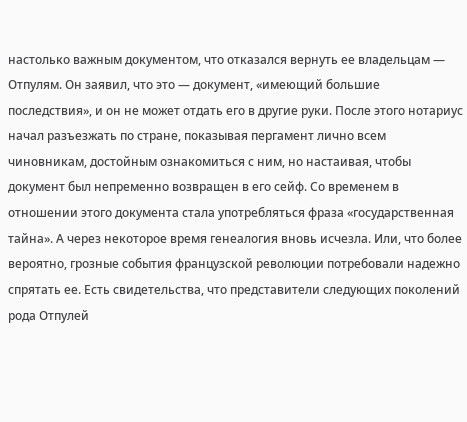настолько важным документом, что отказался вернуть ее владельцам — Отпулям. Он заявил, что это — документ, «имеющий большие последствия», и он не может отдать его в другие руки. После этого нотариус начал разъезжать по стране, показывая пергамент лично всем чиновникам, достойным ознакомиться с ним, но настаивая, чтобы документ был непременно возвращен в его сейф. Со временем в отношении этого документа стала употребляться фраза «государственная тайна». А через некоторое время генеалогия вновь исчезла. Или, что более вероятно, грозные события французской революции потребовали надежно спрятать ее. Есть свидетельства, что представители следующих поколений рода Отпулей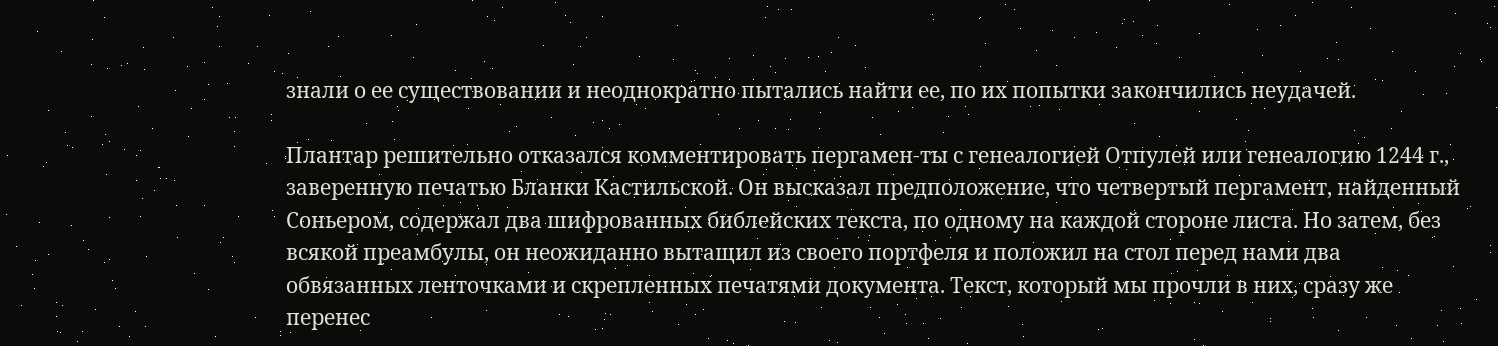знали о ее существовании и неоднократно пытались найти ее, по их попытки закончились неудачей.

Плантар решительно отказался комментировать пергамен-ты с генеалогией Отпулей или генеалогию 1244 г., заверенную печатью Бланки Кастильской. Он высказал предположение, что четвертый пергамент, найденный Соньером, содержал два шифрованных библейских текста, по одному на каждой стороне листа. Но затем, без всякой преамбулы, он неожиданно вытащил из своего портфеля и положил на стол перед нами два обвязанных ленточками и скрепленных печатями документа. Текст, который мы прочли в них, сразу же перенес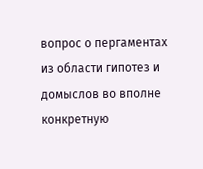вопрос о пергаментах из области гипотез и домыслов во вполне конкретную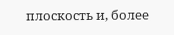плоскость и, более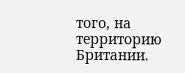того, на территорию Британии.